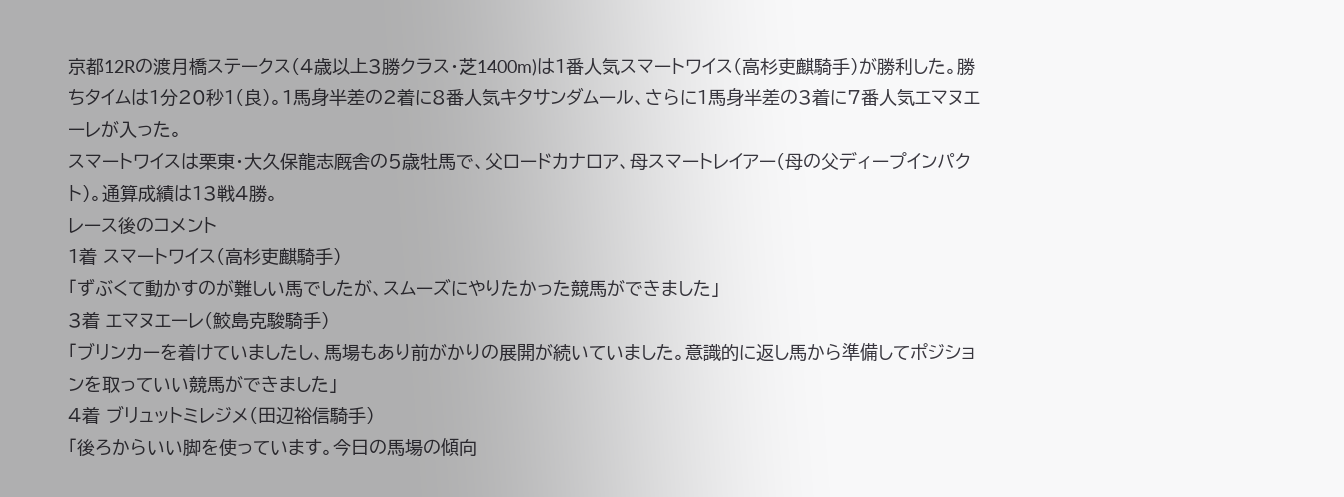京都12Rの渡月橋ステークス(4歳以上3勝クラス・芝1400m)は1番人気スマートワイス(高杉吏麒騎手)が勝利した。勝ちタイムは1分20秒1(良)。1馬身半差の2着に8番人気キタサンダムール、さらに1馬身半差の3着に7番人気エマヌエーレが入った。
スマートワイスは栗東・大久保龍志厩舎の5歳牡馬で、父ロードカナロア、母スマートレイアー(母の父ディープインパクト)。通算成績は13戦4勝。
レース後のコメント
1着 スマートワイス(高杉吏麒騎手)
「ずぶくて動かすのが難しい馬でしたが、スムーズにやりたかった競馬ができました」
3着 エマヌエーレ(鮫島克駿騎手)
「ブリンカーを着けていましたし、馬場もあり前がかりの展開が続いていました。意識的に返し馬から準備してポジションを取っていい競馬ができました」
4着 ブリュットミレジメ(田辺裕信騎手)
「後ろからいい脚を使っています。今日の馬場の傾向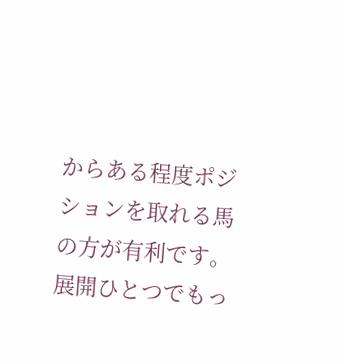からある程度ポジションを取れる馬の方が有利です。展開ひとつでもっ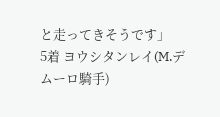と走ってきそうです」
5着 ヨウシタンレイ(M.デムーロ騎手)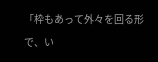「枠もあって外々を回る形で、い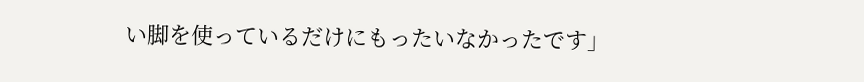い脚を使っているだけにもったいなかったです」